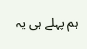ہم پہلے ہی یہ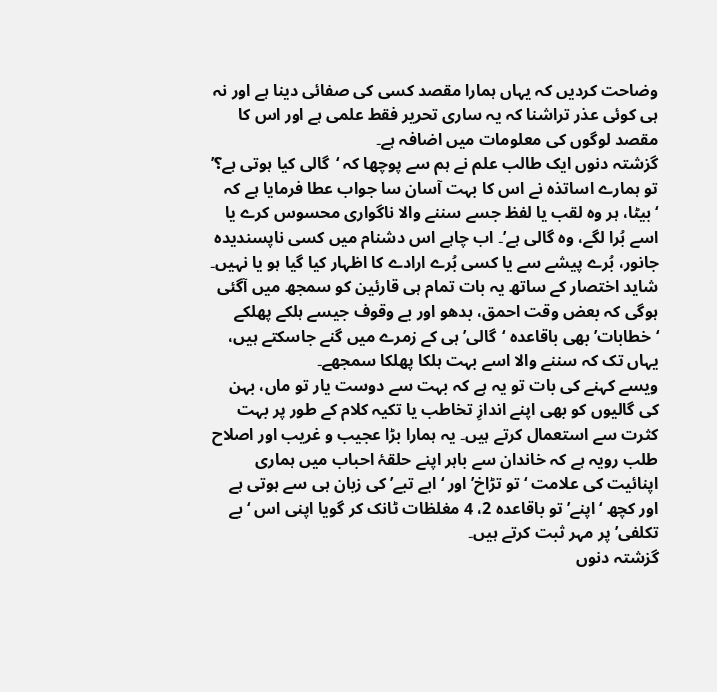وضاحت کردیں کہ یہاں ہمارا مقصد کسی کی صفائی دینا ہے اور نہ ہی کوئی عذر تراشنا کہ یہ ساری تحریر فقط علمی ہے اور اس کا مقصد لوگوں کی معلومات میں اضافہ ہے۔
گزشتہ دنوں ایک طالب علم نے ہم سے پوچھا کہ ‘گالی کیا ہوتی ہے؟’ تو ہمارے اساتذہ نے اس کا بہت آسان سا جواب عطا فرمایا ہے کہ ‘بیٹا، ہر وہ لقب یا لفظ جسے سننے والا ناگواری محسوس کرے یا اسے بُرا لگے، وہ گالی ہے’۔ اب چاہے اس دشنام میں کسی ناپسندیدہ جانور، بُرے پیشے سے یا کسی بُرے ارادے کا اظہار کیا گیا ہو یا نہیں۔
شاید اختصار کے ساتھ یہ بات تمام ہی قارئین کو سمجھ میں آگئی ہوگی کہ بعض وقت احمق، بدھو اور بے وقوف جیسے ہلکے پھلکے ‘خطابات’ بھی باقاعدہ ‘گالی’ ہی کے زمرے میں گنے جاسکتے ہیں، یہاں تک کہ سننے والا اسے بہت ہلکا پھلکا سمجھے۔
ویسے کہنے کی بات تو یہ ہے کہ بہت سے دوست یار تو ماں، بہن کی گالیوں کو بھی اپنے اندازِ تخاطب یا تکیہ کلام کے طور پر بہت کثرت سے استعمال کرتے ہیں۔ یہ ہمارا بڑا عجیب و غریب اور اصلاح طلب رویہ ہے کہ خاندان سے باہر اپنے حلقۂ احباب میں ہماری اپنائیت کی علامت ‘تو تڑاخ’ اور ‘ابے تبے’ کی زبان ہی سے ہوتی ہے اور کچھ ‘اپنے’ تو باقاعدہ 2، 4 مغلظات ٹانک کر گویا اپنی اس ‘بے تکلفی’ پر مہر ثبت کرتے ہیں۔
گزشتہ دنوں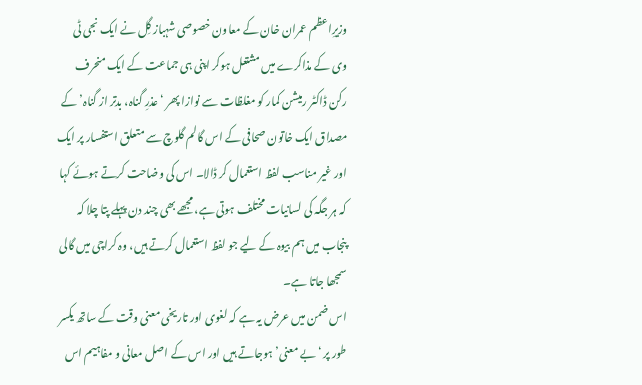وزیرِاعظم عمران خان کے معاون خصوصی شہباز گِل نے ایک نجی ٹی وی کے مذاکرے میں مشتعل ہوکر اپنی ہی جماعت کے ایک منحرف رکن ڈاکٹر رمیشن کمار کو مغلظات سے نوازا پھر ‘عذرِ گناہ، بدتر از گناہ’ کے مصداق ایک خاتون صحافی کے اس گالم گلوچ سے متعلق استفسار پر ایک اور غیر مناسب لفظ استعمال کر ڈالا۔ اس کی وضاحت کرتے ہوئے کہا کہ ہر جگہ کی لسانیات مختلف ہوتی ہے، مجھے بھی چند دن پہلے پتا چلا کہ پنجاب میں ہم بیوہ کے لیے جو لفظ استعمال کرتے ہیں، وہ کراچی میں گالی سمجھا جاتا ہے۔
اس ضمن میں عرض یہ ہے کہ لغوی اور تاریخی معنی وقت کے ساتھ یکسر طور پر ‘بے معنی’ ہوجاتے ہیں اور اس کے اصل معانی و مفاہیم اس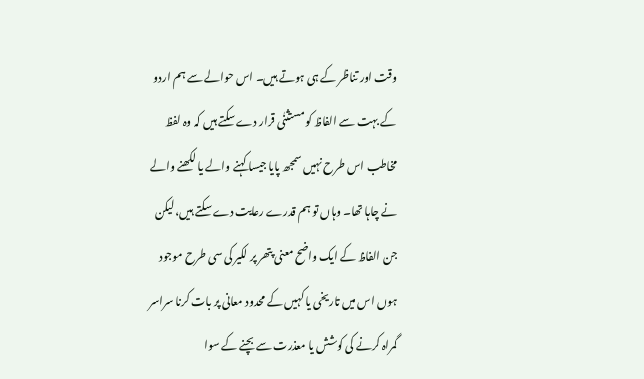وقت اور تناظر کے ہی ہوتے ہیں۔ اس حوالے سے ہم اردو کے بہت سے الفاظ کو مستثنٰی قرار دے سکتے ہیں کہ وہ لفظ مخاطب اس طرح نہیں سمجھ پایا جیسا کہنے والے یا لکھنے والے نے چاہا تھا۔ وہاں تو ہم قدرے رعایت دے سکتے ہیں، لیکن جن الفاظ کے ایک واضح معنی پتھر پر لکیر کی سی طرح موجود ہوں اس میں تاریخی یا کہیں کے محدود معانی پر بات کرنا سراسر گمراہ کرنے کی کوشش یا معذرت سے بچنے کے سوا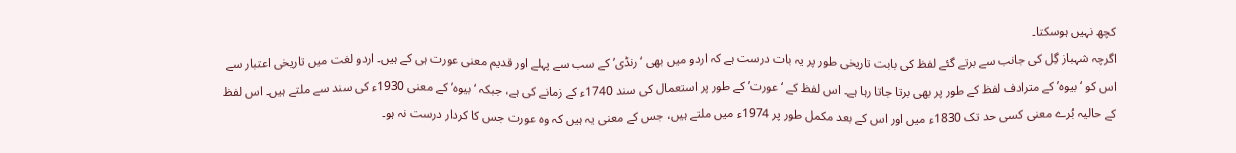کچھ نہیں ہوسکتا۔
اگرچہ شہباز گِل کی جانب سے برتے گئے لفظ کی بابت تاریخی طور پر یہ بات درست ہے کہ اردو میں بھی ‘رنڈی’ کے سب سے پہلے اور قدیم معنی عورت ہی کے ہیں۔ اردو لغت میں تاریخی اعتبار سے اس کو ‘بیوہ’ کے مترادف لفظ کے طور پر بھی برتا جاتا رہا ہے۔ اس لفظ کے ‘عورت’ کے طور پر استعمال کی سند 1740ء کے زمانے کی ہے، جبکہ ‘بیوہ’ کے معنی 1930ء کی سند سے ملتے ہیں۔ اس لفظ کے حالیہ بُرے معنی کسی حد تک 1830ء میں اور اس کے بعد مکمل طور پر 1974ء میں ملتے ہیں، جس کے معنی یہ ہیں کہ وہ عورت جس کا کردار درست نہ ہو۔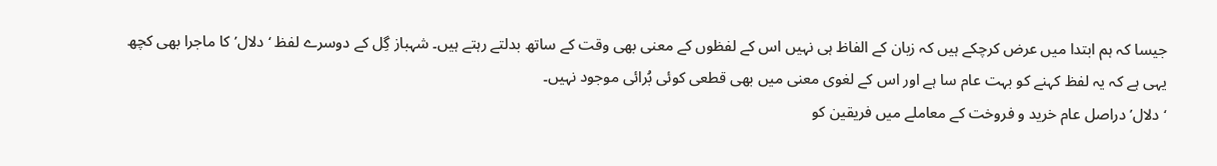جیسا کہ ہم ابتدا میں عرض کرچکے ہیں کہ زبان کے الفاظ ہی نہیں اس کے لفظوں کے معنی بھی وقت کے ساتھ بدلتے رہتے ہیں۔ شہباز گِل کے دوسرے لفظ ‘دلال’ کا ماجرا بھی کچھ یہی ہے کہ یہ لفظ کہنے کو بہت عام سا ہے اور اس کے لغوی معنی میں بھی قطعی کوئی بُرائی موجود نہیں۔
‘دلال’ دراصل عام خرید و فروخت کے معاملے میں فریقین کو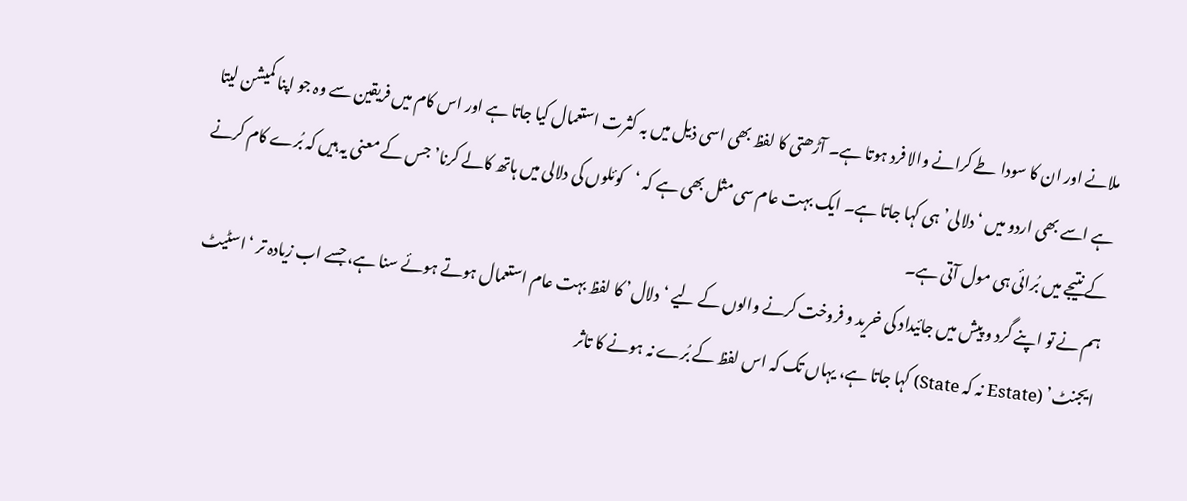ملانے اور ان کا سودا طے کرانے والا فرد ہوتا ہے۔ آڑھتی کا لفظ بھی اسی ذیل میں بہ کثرت استعمال کیا جاتا ہے اور اس کام میں فریقین سے وہ جو اپنا کمیشن لیتا ہے اسے بھی اردو میں ‘دلالی’ ہی کہا جاتا ہے۔ ایک بہت عام سی مثل بھی ہے کہ ‘کوئلوں کی دلالی میں ہاتھ کالے کرنا’ جس کے معنی یہ ہیں کہ بُرے کام کرنے کے نتیجے میں بُرائی ہی مول آتی ہے۔
ہم نے تو اپنے گرد و پیش میں جائیداد کی خرید و فروخت کرنے والوں کے لیے ‘دلال’ کا لفظ بہت عام استعمال ہوتے ہوئے سنا ہے، جسے اب زیادہ تر ‘اسٹیٹ ایجنٹ’ (Estate نہ کہ State) کہا جاتا ہے، یہاں تک کہ اس لفظ کے بُرے نہ ہونے کا تاثر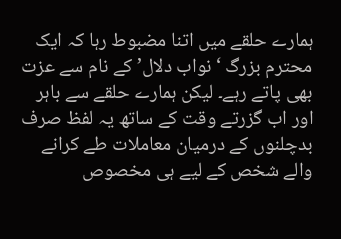ہمارے حلقے میں اتنا مضبوط رہا کہ ایک محترم بزرگ ‘نواب دلال’ کے نام سے عزت بھی پاتے رہے۔ لیکن ہمارے حلقے سے باہر اور اب گزرتے وقت کے ساتھ یہ لفظ صرف بدچلنوں کے درمیان معاملات طے کرانے والے شخص کے لیے ہی مخصوص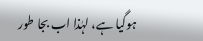ہوگیا ہے، لہٰذا اب بجا طور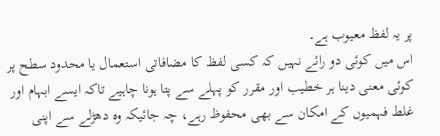پر یہ لفظ معیوب ہے۔
اس میں کوئی دو رائے نہیں کہ کسی لفظ کا مضافاتی استعمال یا محدود سطح پر کوئی معنی دینا ہر خطیب اور مقرر کو پہلے سے پتا ہونا چاہیے تاکہ ایسے ابہام اور غلط فہمیوں کے امکان سے بھی محفوظ رہے، چہ جائیکہ وہ دھڑلے سے اپنی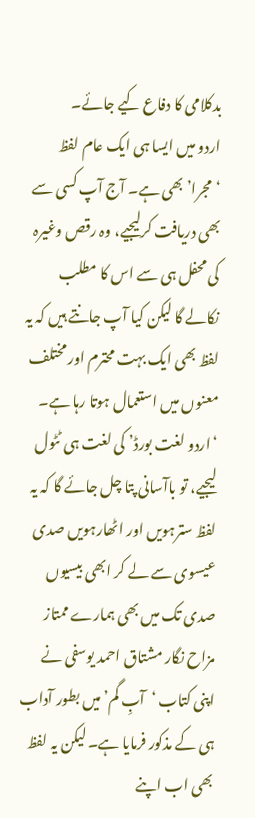بدکلامی کا دفاع کیے جائے۔
اردو میں ایسا ہی ایک عام لفظ ‘مجرا’ بھی ہے۔ آج آپ کسی سے بھی دریافت کرلیجیے، وہ رقص وغیرہ کی محفل ہی سے اس کا مطلب نکالے گا لیکن کیا آپ جانتے ہیں کہ یہ لفظ بھی ایک بہت محترم اور مختلف معنوں میں استعمال ہوتا رہا ہے۔
‘اردو لغت بورڈ’ کی لغت ہی ٹٹول لیجیے، تو باآسانی پتا چل جائے گا کہ یہ لفظ سترہویں اور اٹھارہویں صدی عیسوی سے لے کر ابھی بیسیوں صدی تک میں بھی ہمارے ممتاز مزاح نگار مشتاق احمد یوسفی نے اپنی کتاب ‘آبِ گم’ میں بطور آداب ہی کے مذکور فرمایا ہے۔ لیکن یہ لفظ بھی اب اپنے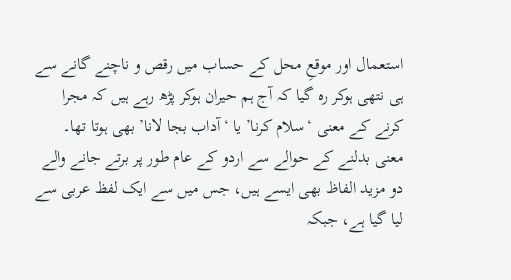استعمال اور موقعِ محل کے حساب میں رقص و ناچنے گانے سے ہی نتھی ہوکر رہ گیا کہ آج ہم حیران ہوکر پڑھ رہے ہیں کہ مجرا کرنے کے معنی ‘سلام کرنا’ یا ‘آداب بجا لانا’ بھی ہوتا تھا۔
معنی بدلنے کے حوالے سے اردو کے عام طور پر برتے جانے والے دو مزید الفاظ بھی ایسے ہیں، جس میں سے ایک لفظ عربی سے لیا گیا ہے، جبکہ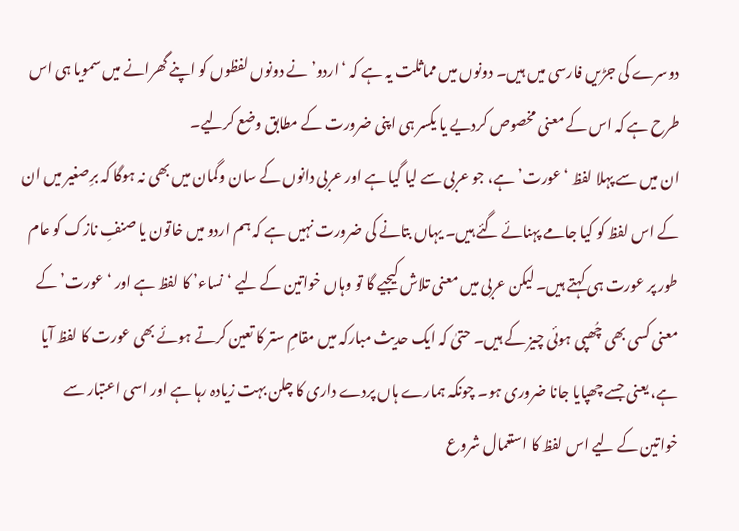دوسرے کی جڑیں فارسی میں ہیں۔ دونوں میں مماثلت یہ ہے کہ ‘اردو’ نے دونوں لفظوں کو اپنے گھرانے میں سمویا ہی اس طرح ہے کہ اس کے معنی مخصوص کردیے یا یکسر ہی اپنی ضرورت کے مطابق وضع کرلیے۔
ان میں سے پہلا لفظ ‘عورت’ ہے، جو عربی سے لیا گیا ہے اور عربی دانوں کے سان وگمان میں بھی نہ ہوگا کہ برِصغیر میں ان کے اس لفظ کو کیا جامے پہنائے گئے ہیں۔ یہاں بتانے کی ضرورت نہیں ہے کہ ہم اردو میں خاتون یا صنفِ نازک کو عام طور پر عورت ہی کہتے ہیں۔ لیکن عربی میں معنی تلاش کیجیے گا تو وہاں خواتین کے لیے ‘نساء’ کا لفظ ہے اور ‘عورت’ کے معنی کسی بھی چُھپی ہوئی چیز کے ہیں۔ حتیٰ کہ ایک حدیث مبارکہ میں مقامِ ستر کا تعین کرتے ہوئے بھی عورت کا لفظ آیا ہے، یعنی جسے چھپایا جانا ضروری ہو۔ چونکہ ہمارے ہاں پردے داری کا چلن بہت زیادہ رہا ہے اور اسی اعتبار سے خواتین کے لیے اس لفظ کا استعمال شروع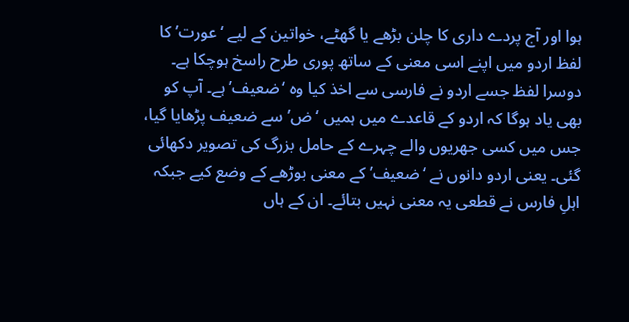ہوا اور آج پردے داری کا چلن بڑھے یا گھٹے، خواتین کے لیے ‘عورت’ کا لفظ اردو میں اپنے اسی معنی کے ساتھ پوری طرح راسخ ہوچکا ہے۔
دوسرا لفظ جسے اردو نے فارسی سے اخذ کیا وہ ‘ضعیف’ ہے۔ آپ کو بھی یاد ہوگا کہ اردو کے قاعدے میں ہمیں ‘ض’ سے ضعیف پڑھایا گیا، جس میں کسی جھریوں والے چہرے کے حامل بزرگ کی تصویر دکھائی گئی۔ یعنی اردو دانوں نے ‘ضعیف’ کے معنی بوڑھے کے وضع کیے جبکہ اہلِ فارس نے قطعی یہ معنی نہیں بتائے۔ ان کے ہاں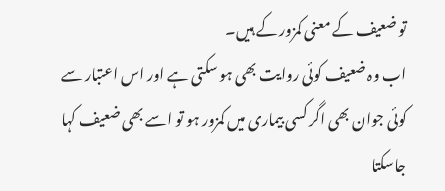تو ضعیف کے معنی کمزور کے ہیں۔
اب وہ ضعیف کوئی روایت بھی ہو سکتی ہے اور اس اعتبار سے کوئی جوان بھی اگر کسی بیماری میں کمزور ہو تو اسے بھی ضعیف کہا جاسکتا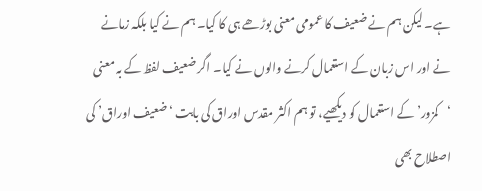ہے۔ لیکن ہم نے ضعیف کا عمومی معنی بوڑھے ہی کا کیا۔ ہم نے کیا بلکہ زمانے نے اور اس زبان کے استعمال کرنے والوں نے کیا۔ اگر ضعیف لفظ کے بہ معنی ‘کمزور’ کے استعمال کو دیکھیے، تو ہم اکثر مقدس اوراق کی بابت ‘ضعیف اوراق’ کی اصطلاح بھی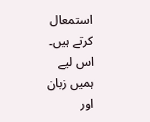استمعال کرتے ہیں۔
اس لیے ہمیں زبان اور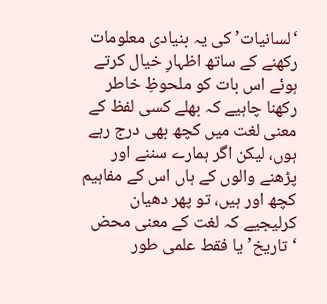‘لسانیات’ کی یہ بنیادی معلومات رکھنے کے ساتھ اظہارِ خیال کرتے ہوئے اس بات کو ملحوظِ خاطر رکھنا چاہیے کہ بھلے کسی لفظ کے معنی لغت میں کچھ بھی درج رہے ہوں، لیکن اگر ہمارے سننے اور پڑھنے والوں کے ہاں اس کے مفاہیم کچھ اور ہیں، تو پھر دھیان کرلیجیے کہ لغت کے معنی محض ‘تاریخ’ یا فقط علمی طور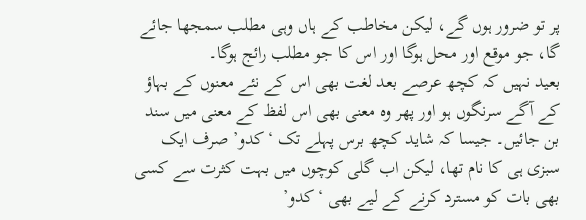پر تو ضرور ہوں گے، لیکن مخاطب کے ہاں وہی مطلب سمجھا جائے گا، جو موقع اور محل ہوگا اور اس کا جو مطلب رائج ہوگا۔
بعید نہیں کہ کچھ عرصے بعد لغت بھی اس کے نئے معنوں کے بہاؤ کے آگے سرنگوں ہو اور پھر وہ معنی بھی اس لفظ کے معنی میں سند بن جائیں۔ جیسا کہ شاید کچھ برس پہلے تک ‘کدو’ صرف ایک سبزی ہی کا نام تھا، لیکن اب گلی کوچوں میں بہت کثرت سے کسی بھی بات کو مسترد کرنے کے لیے بھی ‘کدو’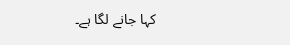کہا جانے لگا ہے۔